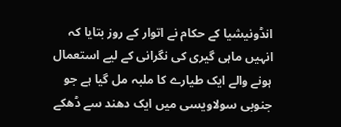انڈونیشیا کے حکام نے اتوار کے روز بتایا کہ انہیں ماہی گیری کی نگرانی کے لیے استعمال ہونے والے ایک طیارے کا ملبہ مل گیا ہے جو جنوبی سولاویسی میں ایک دھند سے ڈھکے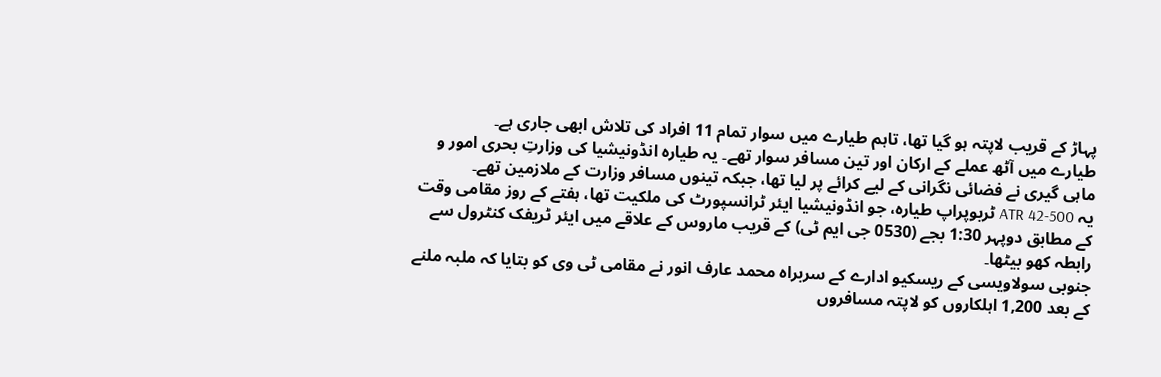پہاڑ کے قریب لاپتہ ہو گیا تھا، تاہم طیارے میں سوار تمام 11 افراد کی تلاش ابھی جاری ہے۔
طیارے میں آٹھ عملے کے ارکان اور تین مسافر سوار تھے۔ یہ طیارہ انڈونیشیا کی وزارتِ بحری امور و ماہی گیری نے فضائی نگرانی کے لیے کرائے پر لیا تھا، جبکہ تینوں مسافر وزارت کے ملازمین تھے۔
یہ ATR 42-500 ٹربوپراپ طیارہ، جو انڈونیشیا ایئر ٹرانسپورٹ کی ملکیت تھا، ہفتے کے روز مقامی وقت کے مطابق دوپہر 1:30 بجے (0530 جی ایم ٹی) کے قریب ماروس کے علاقے میں ایئر ٹریفک کنٹرول سے رابطہ کھو بیٹھا۔
جنوبی سولاویسی کے ریسکیو ادارے کے سربراہ محمد عارف انور نے مقامی ٹی وی کو بتایا کہ ملبہ ملنے کے بعد 1,200 اہلکاروں کو لاپتہ مسافروں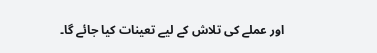اور عملے کی تلاش کے لیے تعینات کیا جائے گا۔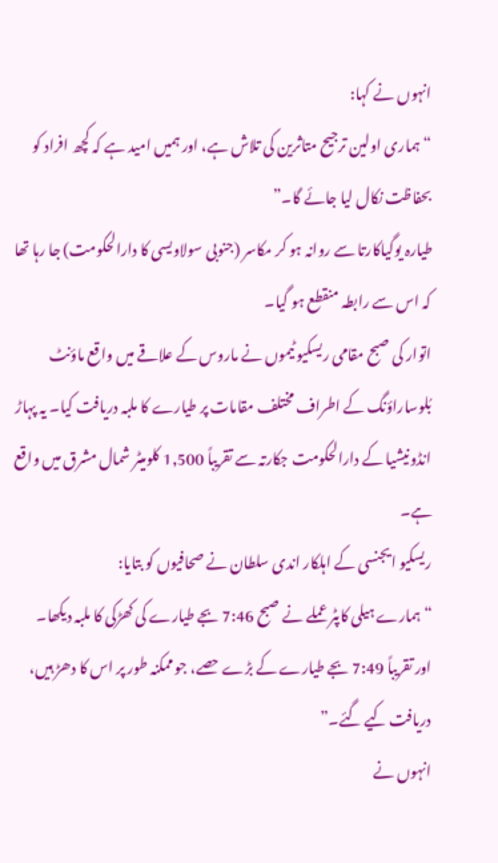انہوں نے کہا:
“ہماری اولین ترجیح متاثرین کی تلاش ہے، اور ہمیں امید ہے کہ کچھ افراد کو بحفاظت نکال لیا جائے گا۔”
طیارہ یوگیاکارتا سے روانہ ہو کر مکاسر (جنوبی سولاویسی کا دارالحکومت) جا رہا تھا کہ اس سے رابطہ منقطع ہو گیا۔
اتوار کی صبح مقامی ریسکیو ٹیموں نے ماروس کے علاقے میں واقع ماؤنٹ بُلوساراؤنگ کے اطراف مختلف مقامات پر طیارے کا ملبہ دریافت کیا۔ یہ پہاڑ انڈونیشیا کے دارالحکومت جکارتہ سے تقریباً 1,500 کلومیٹر شمال مشرق میں واقع ہے۔
ریسکیو ایجنسی کے اہلکار اندی سلطان نے صحافیوں کو بتایا:
“ہمارے ہیلی کاپٹر عملے نے صبح 7:46 بجے طیارے کی کھڑکی کا ملبہ دیکھا۔
اور تقریباً 7:49 بجے طیارے کے بڑے حصے، جو ممکنہ طور پر اس کا دھڑ ہیں، دریافت کیے گئے۔”
انہوں نے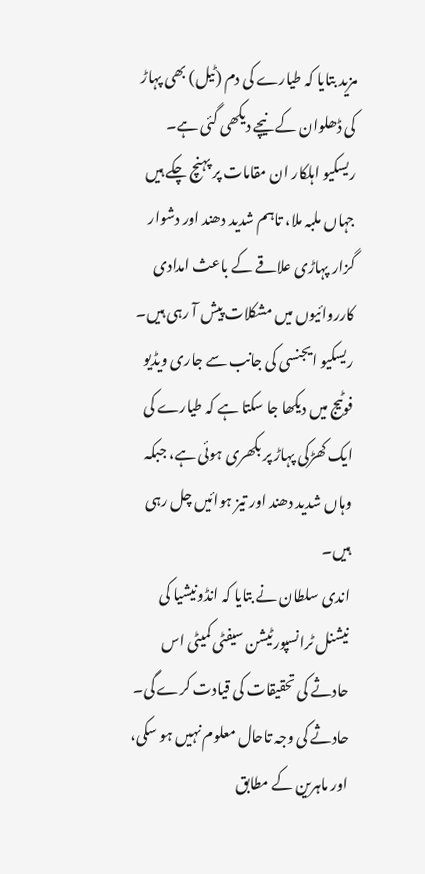مزید بتایا کہ طیارے کی دم (ٹیل) بھی پہاڑ کی ڈھلوان کے نیچے دیکھی گئی ہے۔
ریسکیو اہلکار ان مقامات پر پہنچ چکے ہیں جہاں ملبہ ملا، تاہم شدید دھند اور دشوار گزار پہاڑی علاقے کے باعث امدادی کارروائیوں میں مشکلات پیش آ رہی ہیں۔
ریسکیو ایجنسی کی جانب سے جاری ویڈیو فوٹیج میں دیکھا جا سکتا ہے کہ طیارے کی ایک کھڑکی پہاڑ پر بکھری ہوئی ہے، جبکہ وہاں شدید دھند اور تیز ہوائیں چل رہی ہیں۔
اندی سلطان نے بتایا کہ انڈونیشیا کی نیشنل ٹرانسپورٹیشن سیفٹی کمیٹی اس حادثے کی تحقیقات کی قیادت کرے گی۔ حادثے کی وجہ تاحال معلوم نہیں ہو سکی، اور ماہرین کے مطابق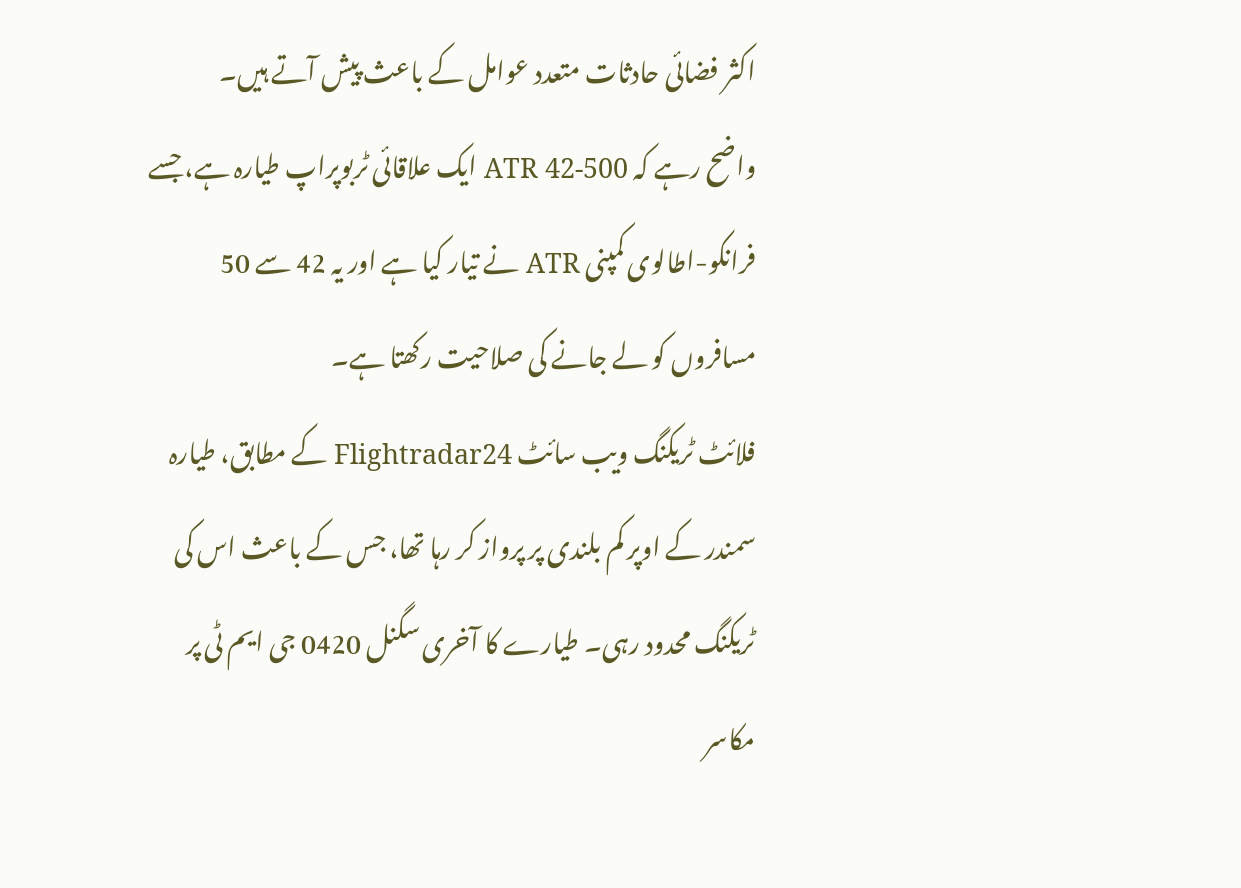اکثر فضائی حادثات متعدد عوامل کے باعث پیش آتے ہیں۔
واضح رہے کہ ATR 42-500 ایک علاقائی ٹربوپراپ طیارہ ہے، جسے فرانکو-اطالوی کمپنی ATR نے تیار کیا ہے اور یہ 42 سے 50 مسافروں کو لے جانے کی صلاحیت رکھتا ہے۔
فلائٹ ٹریکنگ ویب سائٹ Flightradar24 کے مطابق، طیارہ سمندر کے اوپر کم بلندی پر پرواز کر رہا تھا، جس کے باعث اس کی ٹریکنگ محدود رہی۔ طیارے کا آخری سگنل 0420 جی ایم ٹی پر مکاسر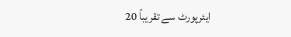ایئرپورٹ سے تقریباً 20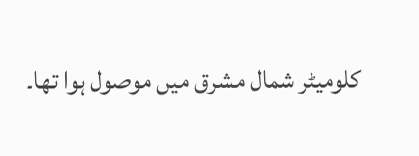کلومیٹر شمال مشرق میں موصول ہوا تھا۔